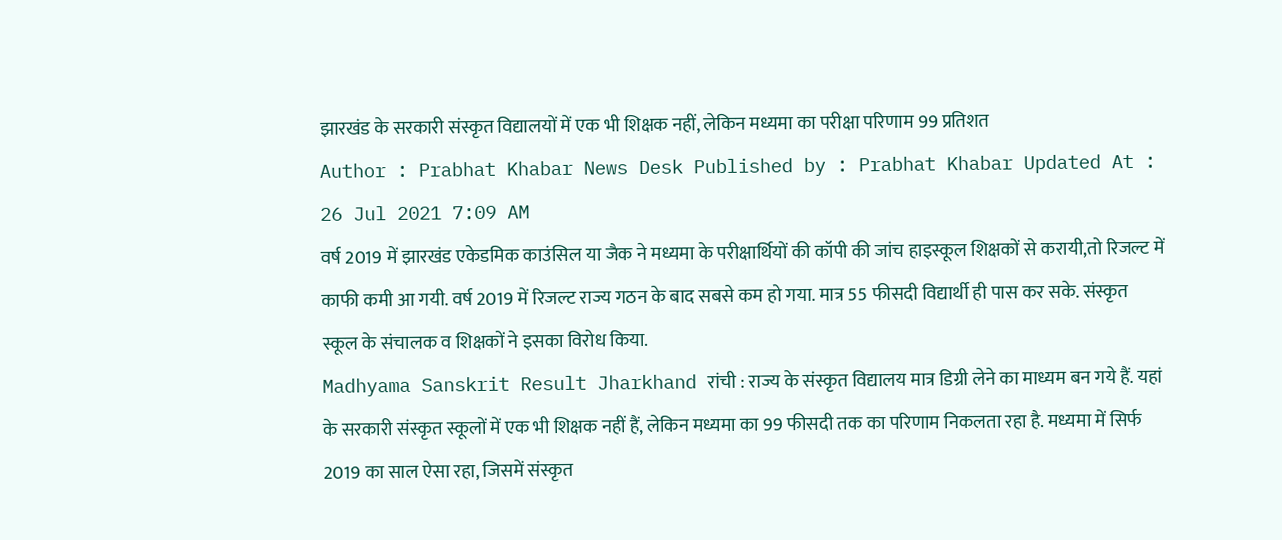झारखंड के सरकारी संस्कृत विद्यालयों में एक भी शिक्षक नहीं, लेकिन मध्यमा का परीक्षा परिणाम 99 प्रतिशत
Author : Prabhat Khabar News Desk Published by : Prabhat Khabar Updated At : 26 Jul 2021 7:09 AM
वर्ष 2019 में झारखंड एकेडमिक काउंसिल या जैक ने मध्यमा के परीक्षार्थियों की कॉपी की जांच हाइस्कूल शिक्षकों से करायी,तो रिजल्ट में काफी कमी आ गयी. वर्ष 2019 में रिजल्ट राज्य गठन के बाद सबसे कम हो गया. मात्र 55 फीसदी विद्यार्थी ही पास कर सके. संस्कृत स्कूल के संचालक व शिक्षकों ने इसका विरोध किया.
Madhyama Sanskrit Result Jharkhand रांची : राज्य के संस्कृत विद्यालय मात्र डिग्री लेने का माध्यम बन गये हैं. यहां के सरकारी संस्कृत स्कूलों में एक भी शिक्षक नहीं हैं, लेकिन मध्यमा का 99 फीसदी तक का परिणाम निकलता रहा है. मध्यमा में सिर्फ 2019 का साल ऐसा रहा, जिसमें संस्कृत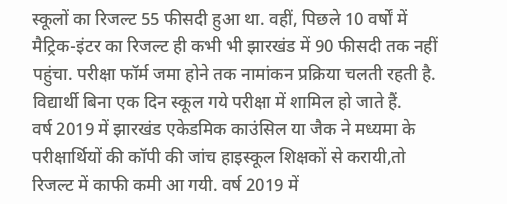स्कूलों का रिजल्ट 55 फीसदी हुआ था. वहीं, पिछले 10 वर्षों में मैट्रिक-इंटर का रिजल्ट ही कभी भी झारखंड में 90 फीसदी तक नहीं पहुंचा. परीक्षा फॉर्म जमा होने तक नामांकन प्रक्रिया चलती रहती है. विद्यार्थी बिना एक दिन स्कूल गये परीक्षा में शामिल हो जाते हैं.
वर्ष 2019 में झारखंड एकेडमिक काउंसिल या जैक ने मध्यमा के परीक्षार्थियों की कॉपी की जांच हाइस्कूल शिक्षकों से करायी,तो रिजल्ट में काफी कमी आ गयी. वर्ष 2019 में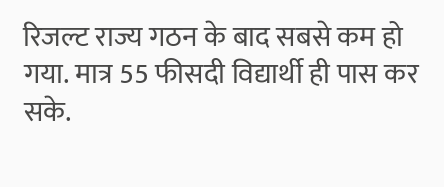रिजल्ट राज्य गठन के बाद सबसे कम हो गया. मात्र 55 फीसदी विद्यार्थी ही पास कर सके.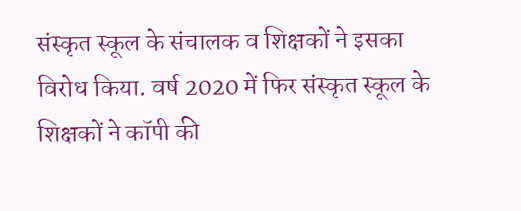संस्कृत स्कूल के संचालक व शिक्षकों ने इसका विरोध किया. वर्ष 2020 में फिर संस्कृत स्कूल के शिक्षकों ने कॉपी की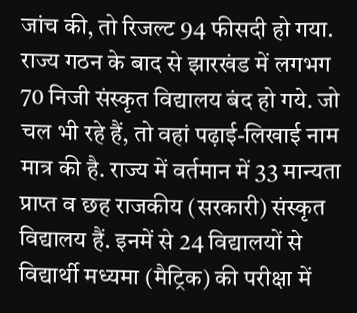जांच की, तो रिजल्ट 94 फीसदी हो गया.
राज्य गठन के बाद से झारखंड में लगभग 70 निजी संस्कृत विद्यालय बंद हो गये. जो चल भी रहे हैं, तो वहां पढ़ाई-लिखाई नाम मात्र की है. राज्य में वर्तमान में 33 मान्यता प्राप्त व छह राजकीय (सरकारी) संस्कृत विद्यालय हैं. इनमें से 24 विद्यालयों से विद्यार्थी मध्यमा (मैट्रिक) की परीक्षा में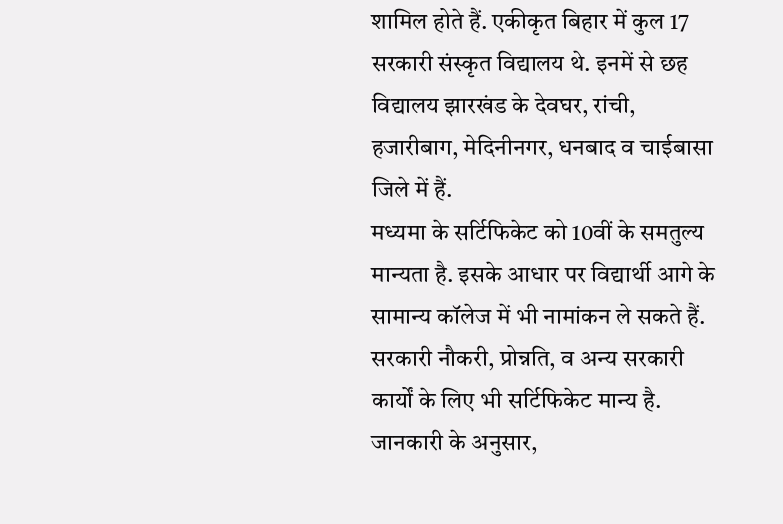शामिल होते हैं. एकीकृत बिहार में कुल 17 सरकारी संस्कृत विद्यालय थे. इनमें से छह विद्यालय झारखंड के देवघर, रांची, हजारीबाग, मेदिनीनगर, धनबाद व चाईबासा जिले में हैं.
मध्यमा के सर्टिफिकेट को 10वीं के समतुल्य मान्यता है. इसके आधार पर विद्यार्थी आगे के सामान्य कॉलेज में भी नामांकन ले सकते हैं. सरकारी नौकरी, प्रोन्नति, व अन्य सरकारी कार्यों के लिए भी सर्टिफिकेट मान्य है.
जानकारी के अनुसार,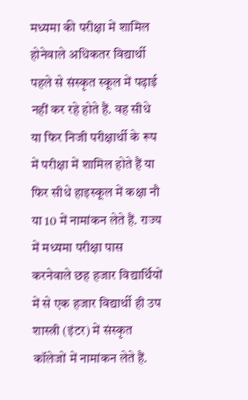मध्यमा की परीक्षा में शामिल होनेवाले अधिकतर विद्यार्थी पहले से संस्कृत स्कूल में पढ़ाई नहीं कर रहे होते हैं. वह सीधे या फिर निजी परीक्षार्थी के रूप में परीक्षा में शामिल होते हैं या फिर सीधे हाइस्कूल में कक्षा नौ या 10 में नामांकन लेते हैं. राज्य में मध्यमा परीक्षा पास करनेवाले छह हजार विद्यार्थियों में से एक हजार विद्यार्थी ही उप शास्त्री (इंटर) में संस्कृत कॉलेजों में नामांकन लेते हैं.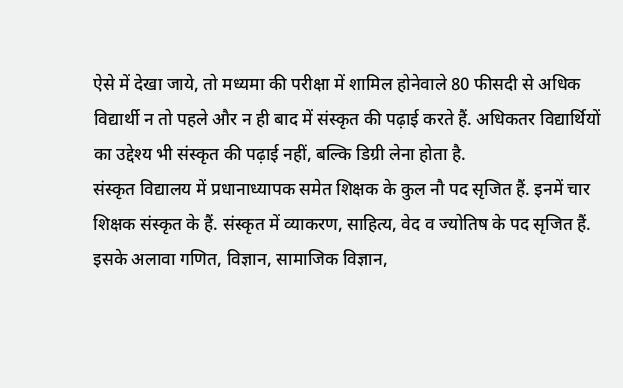ऐसे में देखा जाये, तो मध्यमा की परीक्षा में शामिल होनेवाले 80 फीसदी से अधिक विद्यार्थी न तो पहले और न ही बाद में संस्कृत की पढ़ाई करते हैं. अधिकतर विद्यार्थियों का उद्देश्य भी संस्कृत की पढ़ाई नहीं, बल्कि डिग्री लेना होता है.
संस्कृत विद्यालय में प्रधानाध्यापक समेत शिक्षक के कुल नौ पद सृजित हैं. इनमें चार शिक्षक संस्कृत के हैं. संस्कृत में व्याकरण, साहित्य, वेद व ज्योतिष के पद सृजित हैं. इसके अलावा गणित, विज्ञान, सामाजिक विज्ञान,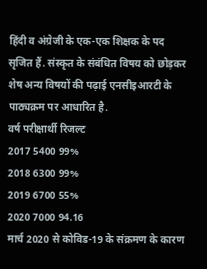हिंदी व अंग्रेजी के एक-एक शिक्षक के पद सृजित हैं. संस्कृत के संबंधित विषय को छोड़कर शेष अन्य विषयों की पढ़ाई एनसीइआरटी के पाठ्यक्रम पर आधारित है.
वर्ष परीक्षार्थी रिजल्ट
2017 5400 99%
2018 6300 99%
2019 6700 55%
2020 7000 94.16
मार्च 2020 से कोविड-19 के संक्रमण के कारण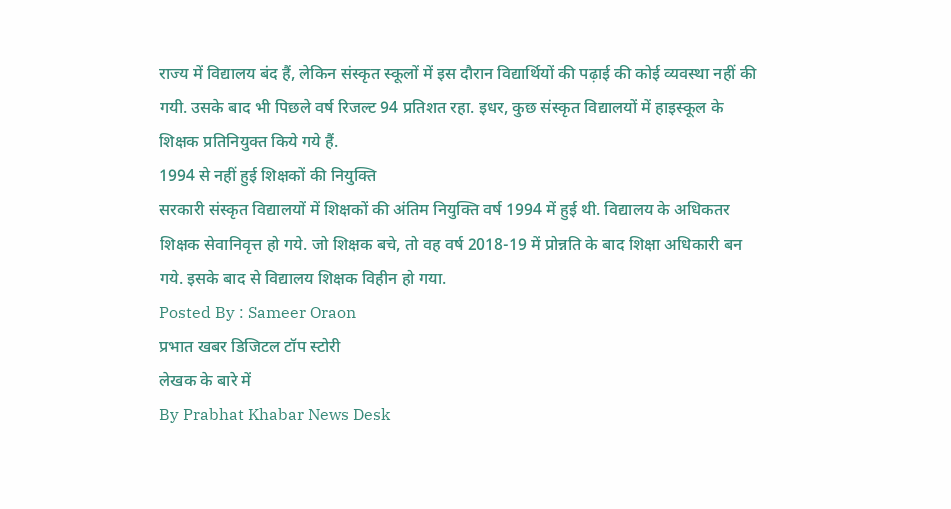राज्य में विद्यालय बंद हैं, लेकिन संस्कृत स्कूलों में इस दौरान विद्यार्थियों की पढ़ाई की कोई व्यवस्था नहीं की गयी. उसके बाद भी पिछले वर्ष रिजल्ट 94 प्रतिशत रहा. इधर, कुछ संस्कृत विद्यालयों में हाइस्कूल के शिक्षक प्रतिनियुक्त किये गये हैं.
1994 से नहीं हुई शिक्षकों की नियुक्ति
सरकारी संस्कृत विद्यालयों में शिक्षकों की अंतिम नियुक्ति वर्ष 1994 में हुई थी. विद्यालय के अधिकतर शिक्षक सेवानिवृत्त हो गये. जो शिक्षक बचे, तो वह वर्ष 2018-19 में प्रोन्नति के बाद शिक्षा अधिकारी बन गये. इसके बाद से विद्यालय शिक्षक विहीन हो गया.
Posted By : Sameer Oraon
प्रभात खबर डिजिटल टॉप स्टोरी
लेखक के बारे में
By Prabhat Khabar News Desk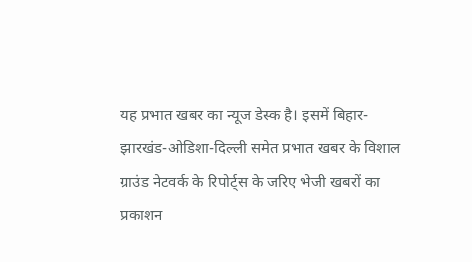यह प्रभात खबर का न्यूज डेस्क है। इसमें बिहार-झारखंड-ओडिशा-दिल्ली समेत प्रभात खबर के विशाल ग्राउंड नेटवर्क के रिपोर्ट्स के जरिए भेजी खबरों का प्रकाशन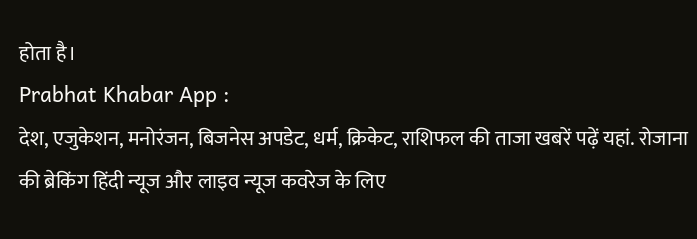होता है।
Prabhat Khabar App :
देश, एजुकेशन, मनोरंजन, बिजनेस अपडेट, धर्म, क्रिकेट, राशिफल की ताजा खबरें पढ़ें यहां. रोजाना की ब्रेकिंग हिंदी न्यूज और लाइव न्यूज कवरेज के लिए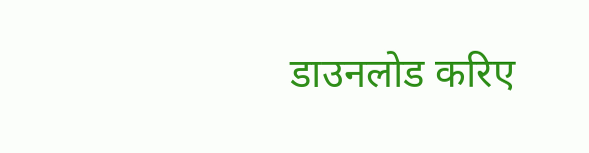डाउनलोड करिए